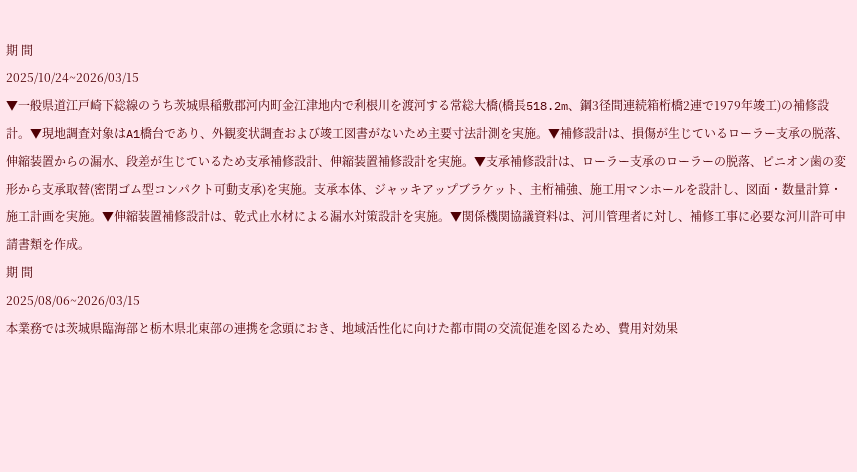期 間
2025/10/24~2026/03/15
▼一般県道江戸崎下総線のうち茨城県稲敷郡河内町金江津地内で利根川を渡河する常総大橋(橋長518.2m、鋼3径間連続箱桁橋2連で1979年竣工)の補修設計。▼現地調査対象はA1橋台であり、外観変状調査および竣工図書がないため主要寸法計測を実施。▼補修設計は、損傷が生じているローラー支承の脱落、伸縮装置からの漏水、段差が生じているため支承補修設計、伸縮装置補修設計を実施。▼支承補修設計は、ローラー支承のローラーの脱落、ピニオン歯の変形から支承取替(密閉ゴム型コンパクト可動支承)を実施。支承本体、ジャッキアップブラケット、主桁補強、施工用マンホールを設計し、図面・数量計算・施工計画を実施。▼伸縮装置補修設計は、乾式止水材による漏水対策設計を実施。▼関係機関協議資料は、河川管理者に対し、補修工事に必要な河川許可申請書類を作成。
期 間
2025/08/06~2026/03/15
本業務では茨城県臨海部と栃木県北東部の連携を念頭におき、地域活性化に向けた都市間の交流促進を図るため、費用対効果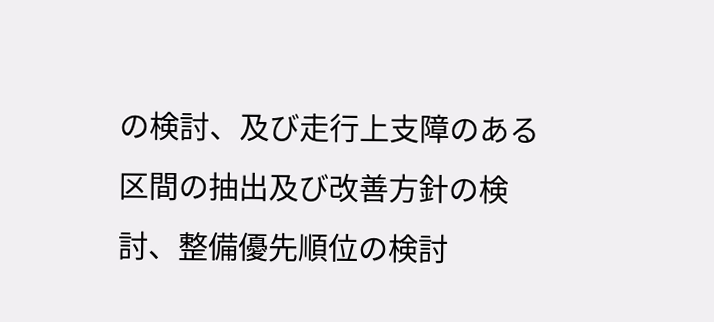の検討、及び走行上支障のある区間の抽出及び改善方針の検討、整備優先順位の検討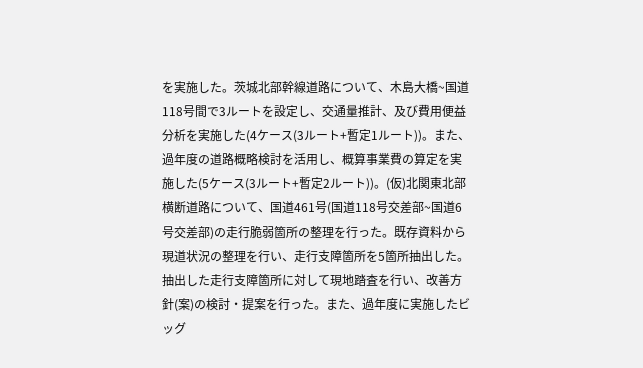を実施した。茨城北部幹線道路について、木島大橋~国道118号間で3ルートを設定し、交通量推計、及び費用便益分析を実施した(4ケース(3ルート+暫定1ルート))。また、過年度の道路概略検討を活用し、概算事業費の算定を実施した(5ケース(3ルート+暫定2ルート))。(仮)北関東北部横断道路について、国道461号(国道118号交差部~国道6号交差部)の走行脆弱箇所の整理を行った。既存資料から現道状況の整理を行い、走行支障箇所を5箇所抽出した。抽出した走行支障箇所に対して現地踏査を行い、改善方針(案)の検討・提案を行った。また、過年度に実施したビッグ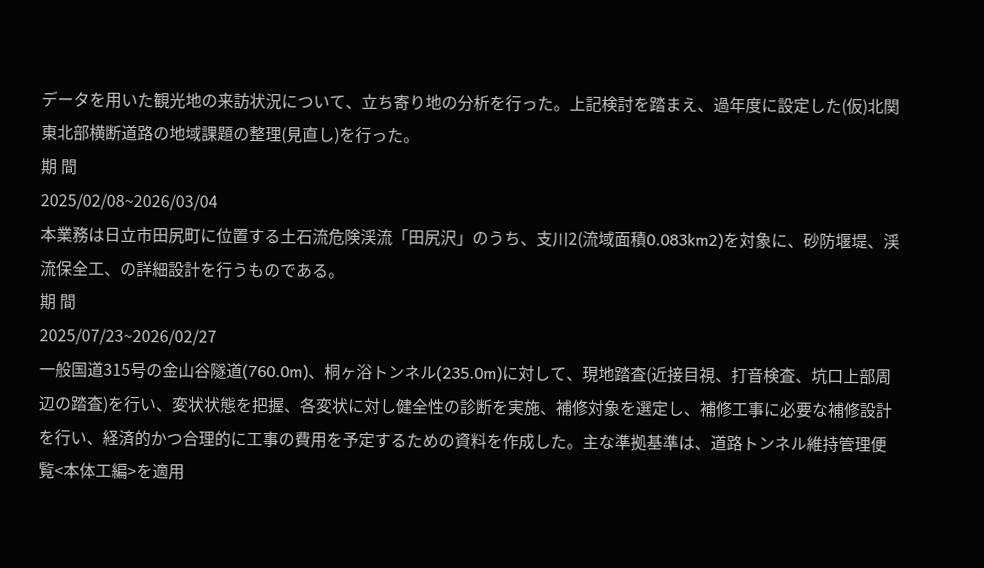データを用いた観光地の来訪状況について、立ち寄り地の分析を行った。上記検討を踏まえ、過年度に設定した(仮)北関東北部横断道路の地域課題の整理(見直し)を行った。
期 間
2025/02/08~2026/03/04
本業務は日立市田尻町に位置する土石流危険渓流「田尻沢」のうち、支川2(流域面積0.083km2)を対象に、砂防堰堤、渓流保全工、の詳細設計を行うものである。
期 間
2025/07/23~2026/02/27
一般国道315号の金山谷隧道(760.0m)、桐ヶ浴トンネル(235.0m)に対して、現地踏査(近接目視、打音検査、坑口上部周辺の踏査)を行い、変状状態を把握、各変状に対し健全性の診断を実施、補修対象を選定し、補修工事に必要な補修設計を行い、経済的かつ合理的に工事の費用を予定するための資料を作成した。主な準拠基準は、道路トンネル維持管理便覧<本体工編>を適用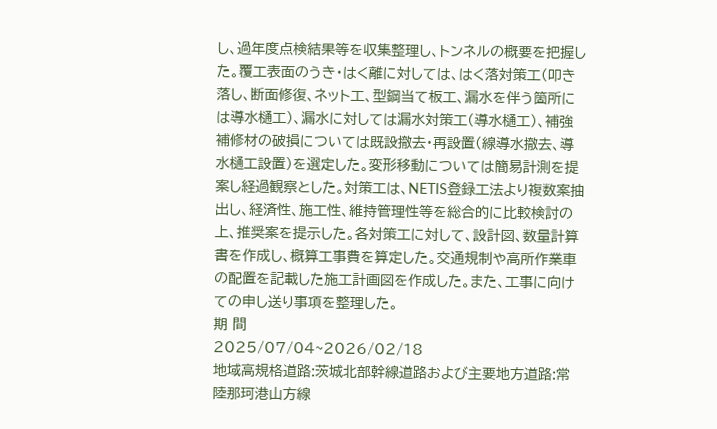し、過年度点検結果等を収集整理し、トンネルの概要を把握した。覆工表面のうき・はく離に対しては、はく落対策工(叩き落し、断面修復、ネット工、型鋼当て板工、漏水を伴う箇所には導水樋工)、漏水に対しては漏水対策工(導水樋工)、補強補修材の破損については既設撤去・再設置(線導水撤去、導水樋工設置)を選定した。変形移動については簡易計測を提案し経過観察とした。対策工は、NETIS登録工法より複数案抽出し、経済性、施工性、維持管理性等を総合的に比較検討の上、推奨案を提示した。各対策工に対して、設計図、数量計算書を作成し、概算工事費を算定した。交通規制や高所作業車の配置を記載した施工計画図を作成した。また、工事に向けての申し送り事項を整理した。
期 間
2025/07/04~2026/02/18
地域高規格道路:茨城北部幹線道路および主要地方道路:常陸那珂港山方線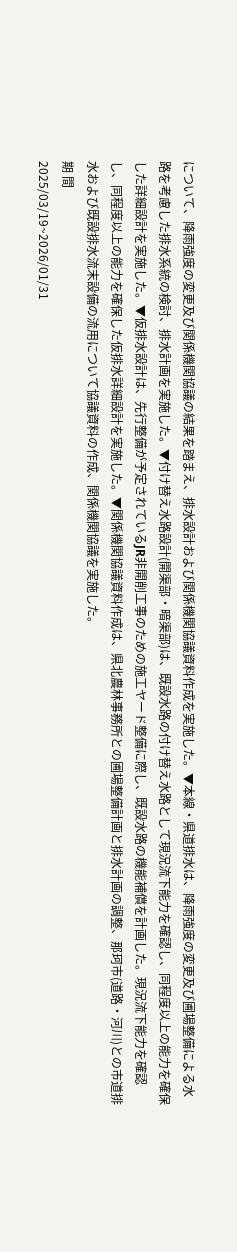について、降雨強度の変更及び関係機関協議の結果を踏まえ、排水設計および関係機関協議資料作成を実施した。▼本線・県道排水は、降雨強度の変更及び圃場整備による水路を考慮した排水系統の検討、排水計画を実施した。▼付け替え水路設計(開渠部・暗渠部)は、既設水路の付け替え水路として現況流下能力を確認し、同程度以上の能力を確保した詳細設計を実施した。▼仮排水設計は、先行整備が予定されているJR非開削工事のための施工ヤード整備に際し、既設水路の機能補償を計画した。現況流下能力を確認し、同程度以上の能力を確保した仮排水詳細設計を実施した。▼関係機関協議資料作成は、県北農林事務所との圃場整備計画と排水計画の調整、那珂市(道路・河川)との市道排水および既設排水流末設備の流用について協議資料の作成、関係機関協議を実施した。
期 間
2025/03/19~2026/01/31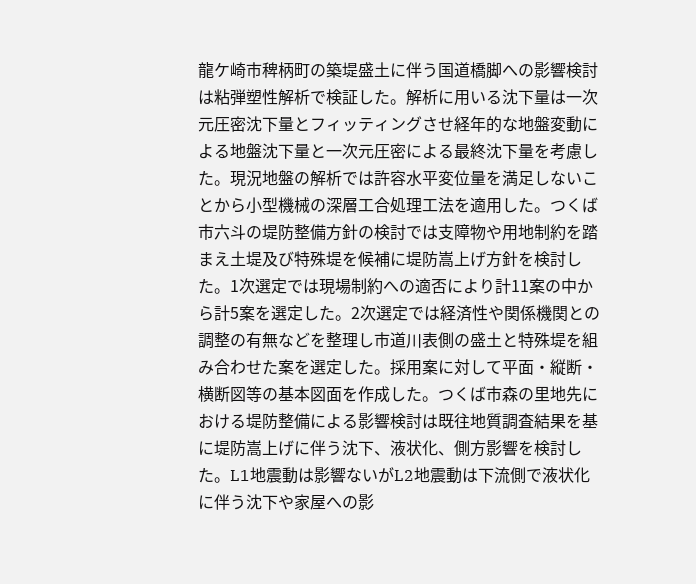龍ケ崎市稗柄町の築堤盛土に伴う国道橋脚への影響検討は粘弾塑性解析で検証した。解析に用いる沈下量は一次元圧密沈下量とフィッティングさせ経年的な地盤変動による地盤沈下量と一次元圧密による最終沈下量を考慮した。現況地盤の解析では許容水平変位量を満足しないことから小型機械の深層工合処理工法を適用した。つくば市六斗の堤防整備方針の検討では支障物や用地制約を踏まえ土堤及び特殊堤を候補に堤防嵩上げ方針を検討した。1次選定では現場制約への適否により計11案の中から計5案を選定した。2次選定では経済性や関係機関との調整の有無などを整理し市道川表側の盛土と特殊堤を組み合わせた案を選定した。採用案に対して平面・縦断・横断図等の基本図面を作成した。つくば市森の里地先における堤防整備による影響検討は既往地質調査結果を基に堤防嵩上げに伴う沈下、液状化、側方影響を検討した。L1地震動は影響ないがL2地震動は下流側で液状化に伴う沈下や家屋への影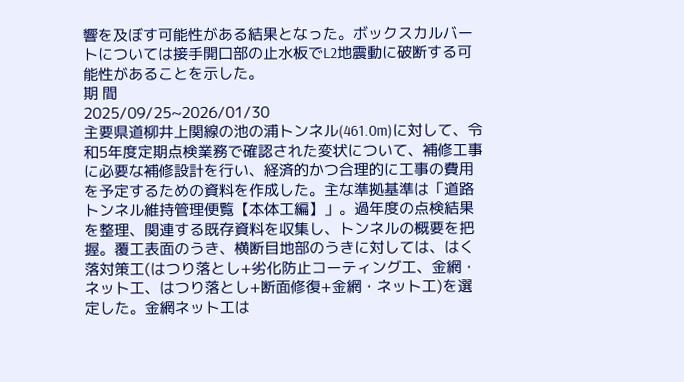響を及ぼす可能性がある結果となった。ボックスカルバートについては接手開口部の止水板でL2地震動に破断する可能性があることを示した。
期 間
2025/09/25~2026/01/30
主要県道柳井上関線の池の浦トンネル(461.0m)に対して、令和5年度定期点検業務で確認された変状について、補修工事に必要な補修設計を行い、経済的かつ合理的に工事の費用を予定するための資料を作成した。主な準拠基準は「道路トンネル維持管理便覧【本体工編】」。過年度の点検結果を整理、関連する既存資料を収集し、トンネルの概要を把握。覆工表面のうき、横断目地部のうきに対しては、はく落対策工(はつり落とし+劣化防止コーティング工、金網・ネット工、はつり落とし+断面修復+金網・ネット工)を選定した。金網ネット工は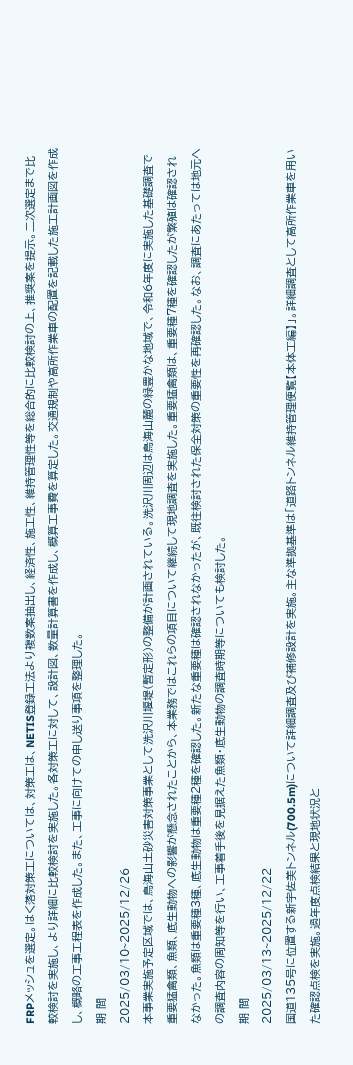FRPメッシュを選定。はく落対策工については、対策工は、NETIS登録工法より複数案抽出し、経済性、施工性、維持管理性等を総合的に比較検討の上、推奨案を提示。二次選定まで比較検討を実施し、より詳細に比較検討を実施した。各対策工に対して、設計図、数量計算書を作成し、概算工事費を算定した。交通規制や高所作業車の配置を記載した施工計画図を作成し、概略の工事工程表を作成した。また、工事に向けての申し送り事項を整理した。
期 間
2025/03/10~2025/12/26
本事業実施予定区域では、鳥海山土砂災害対策事業として洗沢川堰堤(暫定形)の整備が計画されている。洗沢川周辺は鳥海山麓の緑豊かな地域で、令和6年度に実施した基礎調査で重要猛禽類、魚類、底生動物への影響が懸念されたことから、本業務ではこれらの項目について継続して現地調査を実施した。重要猛禽類は、重要種7種を確認したが繁殖は確認されなかった。魚類は重要種3種、底生動物は重要種2種を確認した。新たな重要種は確認されなかったが、既往検討された保全対策の重要性を再確認した。なお、調査にあたっては地元への調査内容の周知等を行い、工事着手後を見据えた魚類・底生動物の調査時期等についても検討した。
期 間
2025/03/13~2025/12/22
国道135号に位置する新宇佐美トンネル(700.5m)について詳細調査及び補修設計を実施。主な準拠基準は「道路トンネル維持管理便覧【本体工編】」。詳細調査として高所作業車を用いた確認点検を実施。過年度点検結果と現地状況と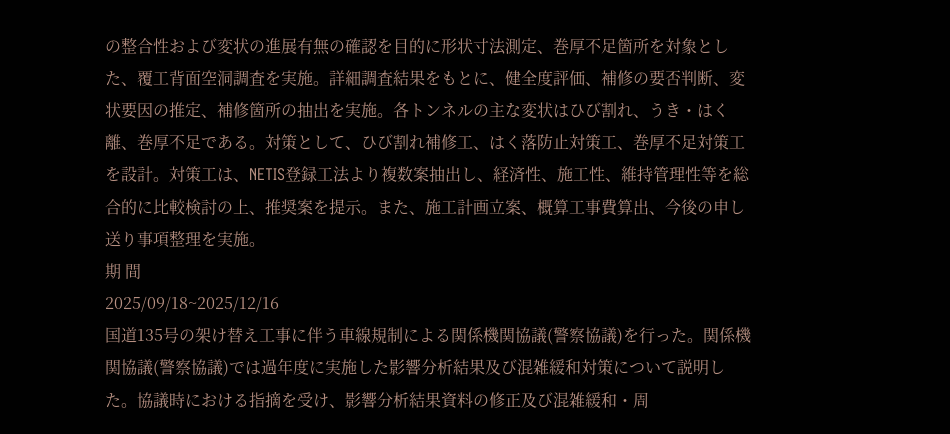の整合性および変状の進展有無の確認を目的に形状寸法測定、巻厚不足箇所を対象とした、覆工背面空洞調査を実施。詳細調査結果をもとに、健全度評価、補修の要否判断、変状要因の推定、補修箇所の抽出を実施。各トンネルの主な変状はひび割れ、うき・はく離、巻厚不足である。対策として、ひび割れ補修工、はく落防止対策工、巻厚不足対策工を設計。対策工は、NETIS登録工法より複数案抽出し、経済性、施工性、維持管理性等を総合的に比較検討の上、推奨案を提示。また、施工計画立案、概算工事費算出、今後の申し送り事項整理を実施。
期 間
2025/09/18~2025/12/16
国道135号の架け替え工事に伴う車線規制による関係機関協議(警察協議)を行った。関係機関協議(警察協議)では過年度に実施した影響分析結果及び混雑緩和対策について説明した。協議時における指摘を受け、影響分析結果資料の修正及び混雑緩和・周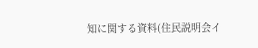知に関する資料(住民説明会イ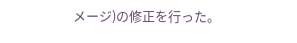メージ)の修正を行った。